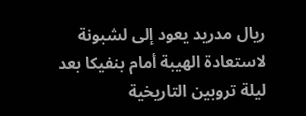ريال مدريد يعود إلى لشبونة لاستعادة الهيبة أمام بنفيكا بعد ليلة تروبين التاريخية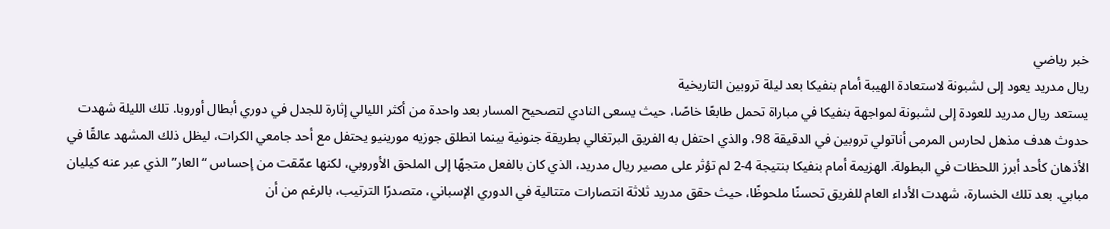خبر رياضي
ريال مدريد يعود إلى لشبونة لاستعادة الهيبة أمام بنفيكا بعد ليلة تروبين التاريخية
يستعد ريال مدريد للعودة إلى لشبونة لمواجهة بنفيكا في مباراة تحمل طابعًا خاصًا، حيث يسعى النادي لتصحيح المسار بعد واحدة من أكثر الليالي إثارة للجدل في دوري أبطال أوروبا. تلك الليلة شهدت حدوث هدف مذهل لحارس المرمى أناتولي تروبين في الدقيقة 98، والذي احتفل به الفريق البرتغالي بطريقة جنونية بينما انطلق جوزيه مورينيو يحتفل مع أحد جامعي الكرات، ليظل ذلك المشهد عالقًا في الأذهان كأحد أبرز اللحظات في البطولة. الهزيمة أمام بنفيكا بنتيجة 4-2 لم تؤثر على مصير ريال مدريد، الذي كان بالفعل متجهًا إلى الملحق الأوروبي، لكنها عمّقت من إحساس “العار” الذي عبر عنه كيليان مبابي. بعد تلك الخسارة، شهدت الأداء العام للفريق تحسنًا ملحوظًا، حيث حقق مدريد ثلاثة انتصارات متتالية في الدوري الإسباني، متصدرًا الترتيب، بالرغم من أن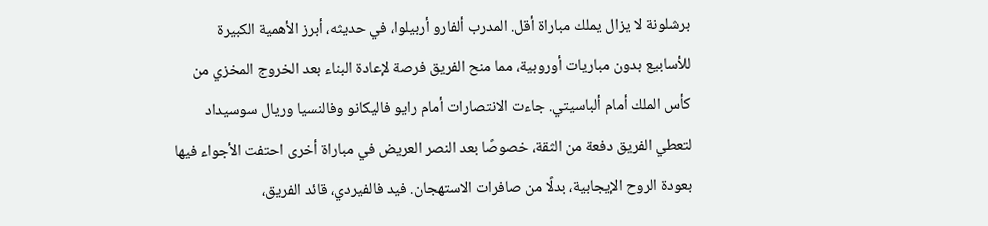برشلونة لا يزال يملك مباراة أقل. المدرب ألفارو أربيلوا، في حديثه، أبرز الأهمية الكبيرة للأسابيع بدون مباريات أوروبية، مما منح الفريق فرصة لإعادة البناء بعد الخروج المخزي من كأس الملك أمام ألباسيتي. جاءت الانتصارات أمام رايو فاليكانو وفالنسيا وريال سوسيداد لتعطي الفريق دفعة من الثقة، خصوصًا بعد النصر العريض في مباراة أخرى احتفت الأجواء فيها بعودة الروح الإيجابية، بدلًا من صافرات الاستهجان. فيد فالفيردي، قائد الفريق،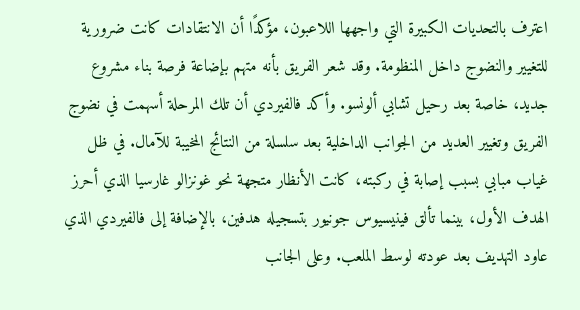اعترف بالتحديات الكبيرة التي واجهها اللاعبون، مؤكدًا أن الانتقادات كانت ضرورية للتغيير والنضوج داخل المنظومة. وقد شعر الفريق بأنه متهم بإضاعة فرصة بناء مشروع جديد، خاصة بعد رحيل تشابي ألونسو. وأكد فالفيردي أن تلك المرحلة أسهمت في نضوج الفريق وتغيير العديد من الجوانب الداخلية بعد سلسلة من النتائج المخيبة للآمال. في ظل غياب مبابي بسبب إصابة في ركبته، كانت الأنظار متجهة نحو غونزالو غارسيا الذي أحرز الهدف الأول، بينما تألق فينيسيوس جونيور بتسجيله هدفين، بالإضافة إلى فالفيردي الذي عاود التهديف بعد عودته لوسط الملعب. وعلى الجانب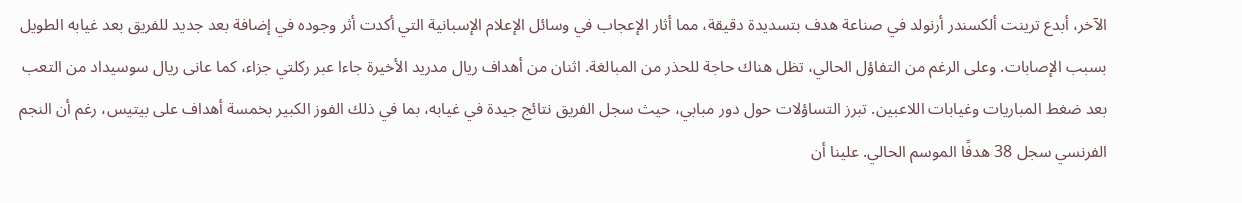الآخر، أبدع ترينت ألكسندر أرنولد في صناعة هدف بتسديدة دقيقة، مما أثار الإعجاب في وسائل الإعلام الإسبانية التي أكدت أثر وجوده في إضافة بعد جديد للفريق بعد غيابه الطويل بسبب الإصابات. وعلى الرغم من التفاؤل الحالي، تظل هناك حاجة للحذر من المبالغة. اثنان من أهداف ريال مدريد الأخيرة جاءا عبر ركلتي جزاء، كما عانى ريال سوسيداد من التعب بعد ضغط المباريات وغيابات اللاعبين. تبرز التساؤلات حول دور مبابي، حيث سجل الفريق نتائج جيدة في غيابه، بما في ذلك الفوز الكبير بخمسة أهداف على بيتيس، رغم أن النجم الفرنسي سجل 38 هدفًا الموسم الحالي. علينا أن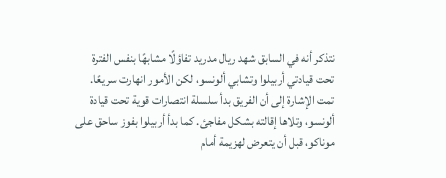نتذكر أنه في السابق شهد ريال مدريد تفاؤلًا مشابهًا بنفس الفترة تحت قيادتي أربيلوا وتشابي ألونسو، لكن الأمور انهارت سريعًا. تمت الإشارة إلى أن الفريق بدأ سلسلة انتصارات قوية تحت قيادة ألونسو، وتلاها إقالته بشكل مفاجئ. كما بدأ أربيلوا بفوز ساحق على موناكو، قبل أن يتعرض لهزيمة أمام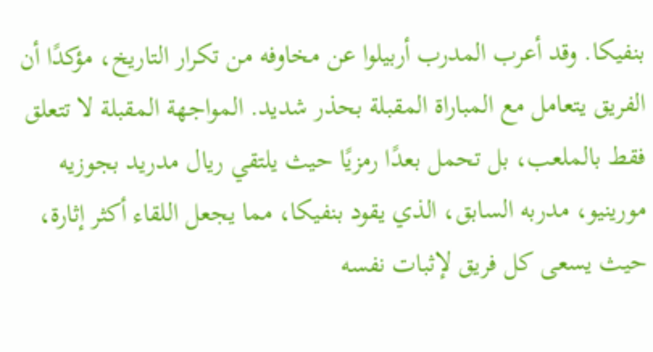بنفيكا. وقد أعرب المدرب أربيلوا عن مخاوفه من تكرار التاريخ، مؤكدًا أن الفريق يتعامل مع المباراة المقبلة بحذر شديد. المواجهة المقبلة لا تتعلق فقط بالملعب، بل تحمل بعدًا رمزيًا حيث يلتقي ريال مدريد بجوزيه مورينيو، مدربه السابق، الذي يقود بنفيكا، مما يجعل اللقاء أكثر إثارة، حيث يسعى كل فريق لإثبات نفسه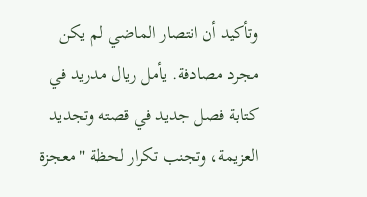وتأكيد أن انتصار الماضي لم يكن مجرد مصادفة. يأمل ريال مدريد في كتابة فصل جديد في قصته وتجديد العزيمة، وتجنب تكرار لحظة "معجزة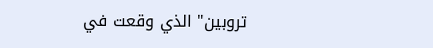تروبين" الذي وقعت في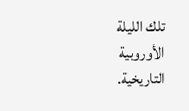تلك الليلة الأوروبية التاريخية.